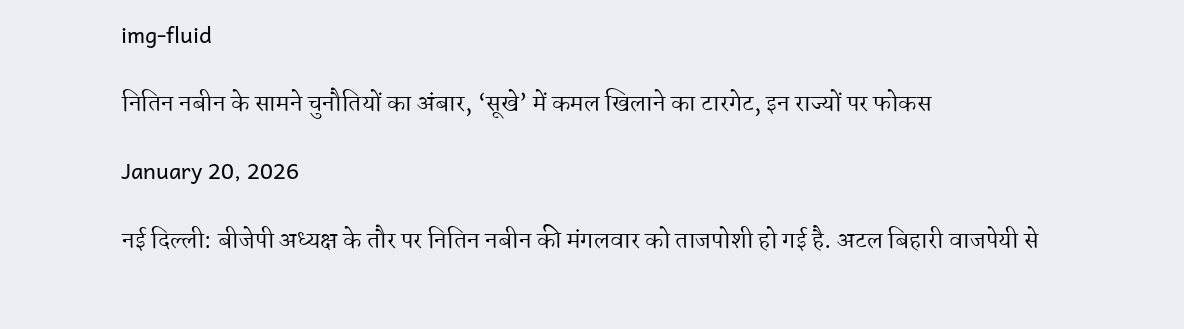img-fluid

नितिन नबीन के सामने चुनौतियों का अंबार, ‘सूखे’ में कमल खिलाने का टारगेट, इन राज्यों पर फोकस

January 20, 2026

नई दिल्ली: बीजेपी अध्यक्ष के तौर पर नितिन नबीन की मंगलवार को ताजपोशी हो गई है. अटल बिहारी वाजपेयी से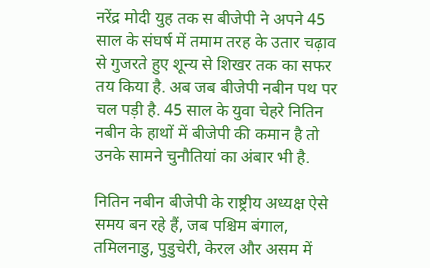नरेंद्र मोदी युह तक स बीजेपी ने अपने 45 साल के संघर्ष में तमाम तरह के उतार चढ़ाव से गुजरते हुए शून्य से शिखर तक का सफर तय किया है. अब जब बीजेपी नबीन पथ पर चल पड़ी है. 45 साल के युवा चेहरे नितिन नबीन के हाथों में बीजेपी की कमान है तो उनके सामने चुनौतियां का अंबार भी है.

नितिन नबीन बीजेपी के राष्ट्रीय अध्यक्ष ऐसे समय बन रहे हैं, जब पश्चिम बंगाल, तमिलनाडु, पुडुचेरी, केरल और असम में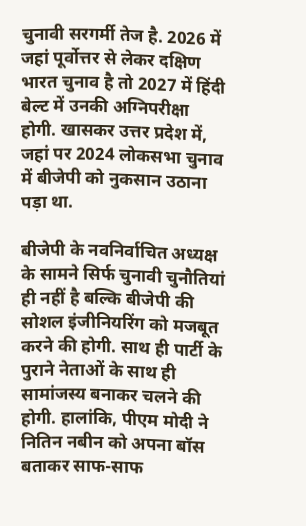चुनावी सरगर्मी तेज है. 2026 में जहां पूर्वोत्तर से लेकर दक्षिण भारत चुनाव है तो 2027 में हिंदी बेल्ट में उनकी अग्निपरीक्षा होगी. खासकर उत्तर प्रदेश में, जहां पर 2024 लोकसभा चुनाव में बीजेपी को नुकसान उठाना पड़ा था.

बीजेपी के नवनिर्वाचित अध्यक्ष के सामने सिर्फ चुनावी चुनौतियां ही नहीं है बल्कि बीजेपी की सोशल इंजीनियरिंग को मजबूत करने की होगी. साथ ही पार्टी के पुराने नेताओं के साथ ही सामांजस्य बनाकर चलने की होगी. हालांकि, पीएम मोदी ने नितिन नबीन को अपना बॉस बताकर साफ-साफ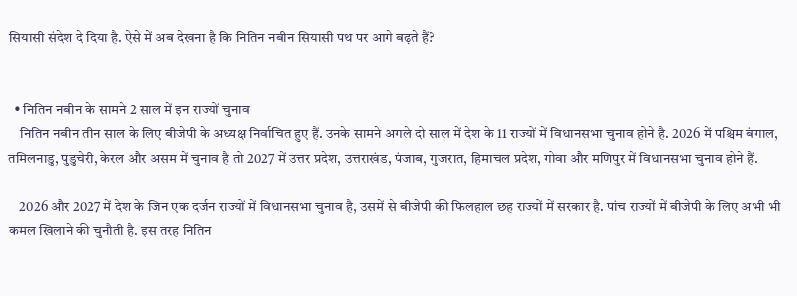सियासी संदेश दे दिया है. ऐसे में अब देखना है कि नितिन नबीन सियासी पथ पर आगे बढ़ते हैं?


  • नितिन नबीन के सामने 2 साल में इन राज्यों चुनाव
    नितिन नबीन तीन साल के लिए बीजेपी के अध्यक्ष निर्वाचित हुए हैं. उनके सामने अगले दो साल में देश के 11 राज्यों में विधानसभा चुनाव होने है. 2026 में पश्चिम बंगाल, तमिलनाडु, पुडुचेरी, केरल और असम में चुनाव है तो 2027 में उत्तर प्रदेश, उत्तराखंड, पंजाब, गुजरात, हिमाचल प्रदेश, गोवा और मणिपुर में विधानसभा चुनाव होने हैं.

    2026 और 2027 में देश के जिन एक दर्जन राज्यों में विधानसभा चुनाव है, उसमें से बीजेपी की फिलहाल छह राज्यों में सरकार है. पांच राज्यों में बीजेपी के लिए अभी भी कमल खिलाने की चुनौती है. इस तरह नितिन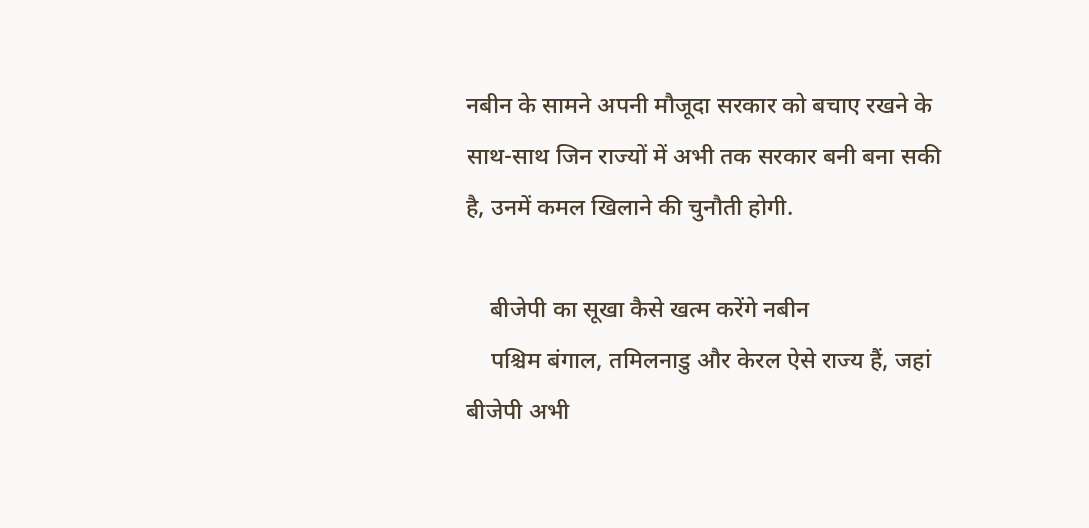नबीन के सामने अपनी मौजूदा सरकार को बचाए रखने के साथ-साथ जिन राज्यों में अभी तक सरकार बनी बना सकी है, उनमें कमल खिलाने की चुनौती होगी.

    बीजेपी का सूखा कैसे खत्म करेंगे नबीन
    पश्चिम बंगाल, तमिलनाडु और केरल ऐसे राज्य हैं, जहां बीजेपी अभी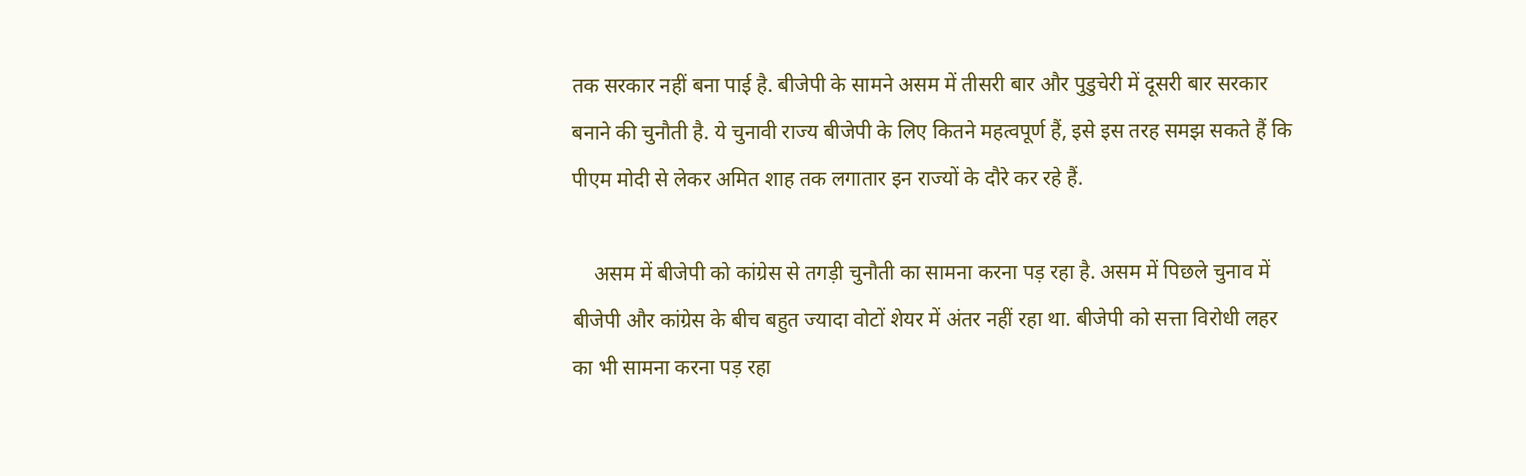तक सरकार नहीं बना पाई है. बीजेपी के सामने असम में तीसरी बार और पुडुचेरी में दूसरी बार सरकार बनाने की चुनौती है. ये चुनावी राज्य बीजेपी के लिए कितने महत्वपूर्ण हैं, इसे इस तरह समझ सकते हैं कि पीएम मोदी से लेकर अमित शाह तक लगातार इन राज्यों के दौरे कर रहे हैं.

    असम में बीजेपी को कांग्रेस से तगड़ी चुनौती का सामना करना पड़ रहा है. असम में पिछले चुनाव में बीजेपी और कांग्रेस के बीच बहुत ज्यादा वोटों शेयर में अंतर नहीं रहा था. बीजेपी को सत्ता विरोधी लहर का भी सामना करना पड़ रहा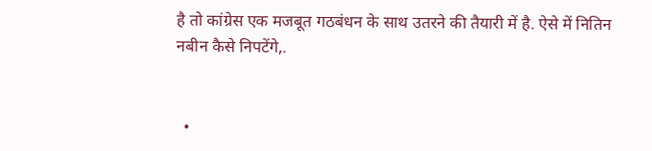है तो कांग्रेस एक मजबूत गठबंधन के साथ उतरने की तैयारी में है. ऐसे में नितिन नबीन कैसे निपटेंगे,.


  •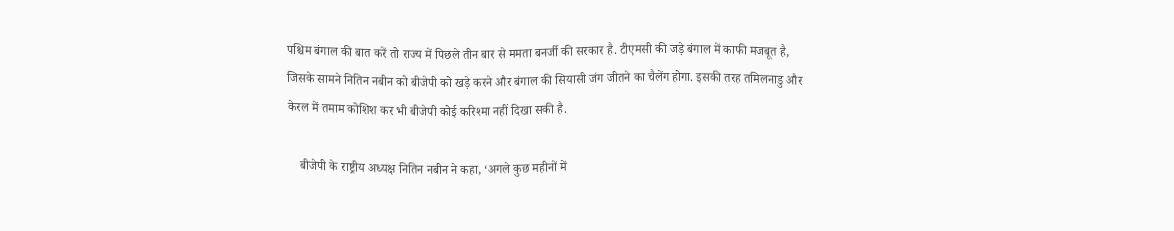पश्चिम बंगाल की बात करें तो राज्य में पिछले तीन बार से ममता बनर्जी की सरकार है. टीएमसी की जड़े बंगाल में काफी मजबूत है, जिसके सामने नितिन नबीन को बीजेपी को खड़े करने और बंगाल की सियासी जंग जीतने का चैलेंग होगा. इसकी तरह तमिलनाडु और केरल में तमाम कोशिश कर भी बीजेपी कोई करिश्मा नहीं दिखा सकी है.

    बीजेपी के राष्ट्रीय अध्यक्ष नितिन नबीन ने कहा, ‘अगले कुछ महीनों में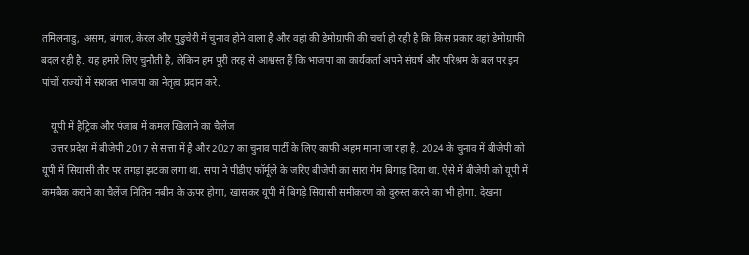तमिलनाडु, असम, बंगाल, केरल और पुडुचेरी में चुनाव होने वाला है और वहां की डेमोग्राफी की चर्चा हो रही है कि किस प्रकार वहां डेमोग्राफी बदल रही है. यह हमारे लिए चुनौती है, लेकिन हम पूरी तरह से आश्वस्त हैं कि भाजपा का कार्यकर्ता अपने संघर्ष और परिश्रम के बल पर इन पांचों राज्यों में सशक्त भाजपा का नेतृत्व प्रदान करे.

    यूपी में हैट्रिक और पंजाब में कमल खिलाने का चैलेंज
    उत्तर प्रदेश में बीजेपी 2017 से सत्ता में है और 2027 का चुनाव पार्टी के लिए काफी अहम माना जा रहा है. 2024 के चुनाव में बीजेपी को यूपी में सियासी तौर पर तगड़ा झटका लगा था. सपा ने पीडीए फॉर्मूले के जरिए बीजेपी का सारा गेम बिगाड़ दिया था. ऐसे में बीजेपी को यूपी में कमबैक कराने का चैलेंज नितिन नबीन के ऊपर होगा, खासकर यूपी में बिगड़े सियासी समीकरण को दुरुस्त करने का भी होगा. देखना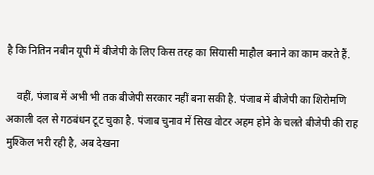है कि नितिन नबीन यूपी में बीजेपी के लिए किस तरह का सियासी माहौल बनाने का काम करते हैं.

    वहीं, पंजाब में अभी भी तक बीजेपी सरकार नहीं बना सकी है. पंजाब में बीजेपी का शिरोमणि अकाली दल से गठबंधन टूट चुका है. पंजाब चुनाव में सिख वोटर अहम होने के चलते बीजेपी की राह मुश्किल भरी रही है, अब देखना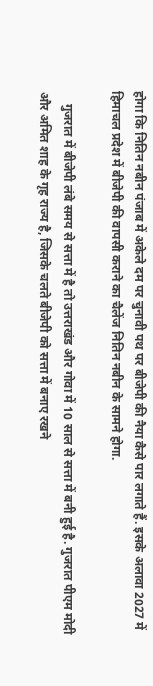होगा कि नितिन नबीन पंजाब में अकेले दम पर चुनावी पथ पर बीजेपी की नैया कैसे पार लगाते हैं. इसके अलावा 2027 में हिमाचल प्रदेश में बीजेपी की वापसी कराने का चैलेंज नितिन नबीन के सामने होगा.

    गुजरात में बीजेपी लंबे समय से सत्ता में है तो उत्तराखंड और गोवा में 10 साल से सत्ता में बनी हुई है. गुजरात पीएम मोदी और अमित शाह के गृह राज्य है, जिसके चलते बीजेपी को सत्ता में बनाए रखने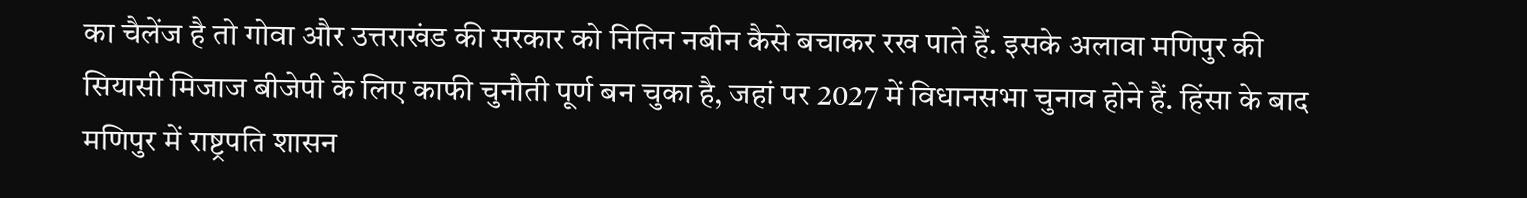का चैलेंज है तो गोवा और उत्तराखंड की सरकार को नितिन नबीन कैसे बचाकर रख पाते हैं. इसके अलावा मणिपुर की सियासी मिजाज बीजेपी के लिए काफी चुनौती पूर्ण बन चुका है, जहां पर 2027 में विधानसभा चुनाव होने हैं. हिंसा के बाद मणिपुर में राष्ट्रपति शासन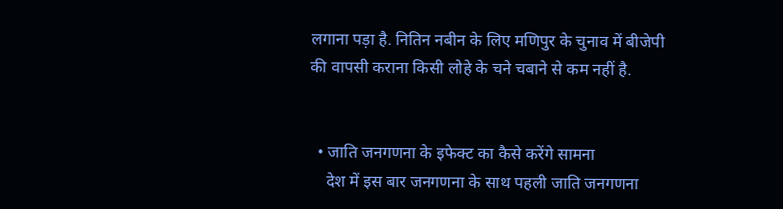लगाना पड़ा है. नितिन नबीन के लिए मणिपुर के चुनाव में बीजेपी की वापसी कराना किसी लोहे के चने चबाने से कम नहीं है.


  • जाति जनगणना के इफेक्ट का कैसे करेंगे सामना
    देश में इस बार जनगणना के साथ पहली जाति जनगणना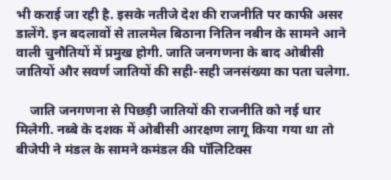भी कराई जा रही है. इसके नतीजे देश की राजनीति पर काफी असर डालेंगे. इन बदलावों से तालमेल बिठाना नितिन नबीन के सामने आने वाली चुनौतियों में प्रमुख होगी. जाति जनगणना के बाद ओबीसी जातियों और सवर्ण जातियों की सही-सही जनसंख्या का पता चलेगा.

    जाति जनगणना से पिछड़ी जातियों की राजनीति को नई धार मिलेगी. नब्बे के दशक में ओबीसी आरक्षण लागू किया गया था तो बीजेपी ने मंडल के सामने कमंडल की पॉलिटिक्स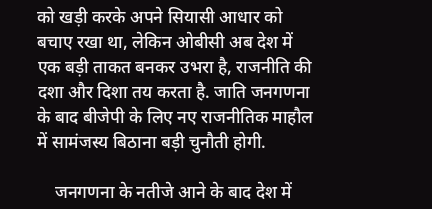को खड़ी करके अपने सियासी आधार को बचाए रखा था, लेकिन ओबीसी अब देश में एक बड़ी ताकत बनकर उभरा है, राजनीति की दशा और दिशा तय करता है. जाति जनगणना के बाद बीजेपी के लिए नए राजनीतिक माहौल में सामंजस्य बिठाना बड़ी चुनौती होगी.

    जनगणना के नतीजे आने के बाद देश में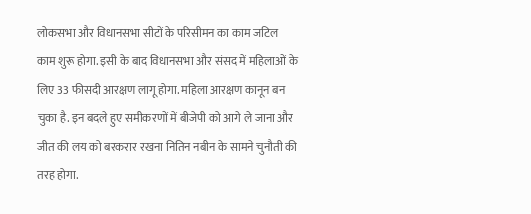लोकसभा और विधानसभा सीटों के परिसीमन का काम जटिल काम शुरू होगा. इसी के बाद विधानसभा और संसद में महिलाओं के लिए 33 फीसदी आरक्षण लागू होगा. महिला आरक्षण कानून बन चुका है. इन बदले हुए समीकरणों में बीजेपी को आगे ले जाना और जीत की लय को बरकरार रखना नितिन नबीन के सामने चुनौती की तरह होगा.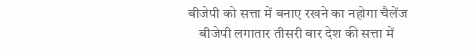बीजेपी को सत्ता में बनाए रखने का नहोगा चैलेंज
    बीजेपी लगातार तीसरी बार देश की सत्ता में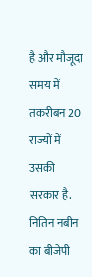है और मौजूदा समय में तकरीबन 20 राज्यों में उसकी सरकार है. नितिन नबीन का बीजेपी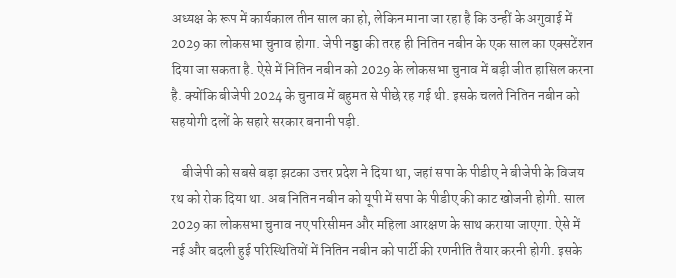अध्यक्ष के रूप में कार्यकाल तीन साल का हो, लेकिन माना जा रहा है कि उन्हीं के अगुवाई में 2029 का लोकसभा चुनाव होगा. जेपी नड्डा की तरह ही नितिन नबीन के एक साल का एक्सटेंशन दिया जा सकता है. ऐसे में नितिन नबीन को 2029 के लोकसभा चुनाव में बड़ी जीत हासिल करना है. क्योंकि बीजेपी 2024 के चुनाव में बहुमत से पीछे रह गई थी. इसके चलते नितिन नबीन को सहयोगी दलों के सहारे सरकार बनानी पड़ी.

    बीजेपी को सबसे बड़ा झटका उत्तर प्रदेश ने दिया था, जहां सपा के पीडीए ने बीजेपी के विजय रथ को रोक दिया था. अब नितिन नबीन को यूपी में सपा के पीडीए की काट खोजनी होगी. साल 2029 का लोकसभा चुनाव नए परिसीमन और महिला आरक्षण के साथ कराया जाएगा. ऐसे में नई और बदली हुई परिस्थितियों में नितिन नबीन को पार्टी की रणनीति तैयार करनी होगी. इसके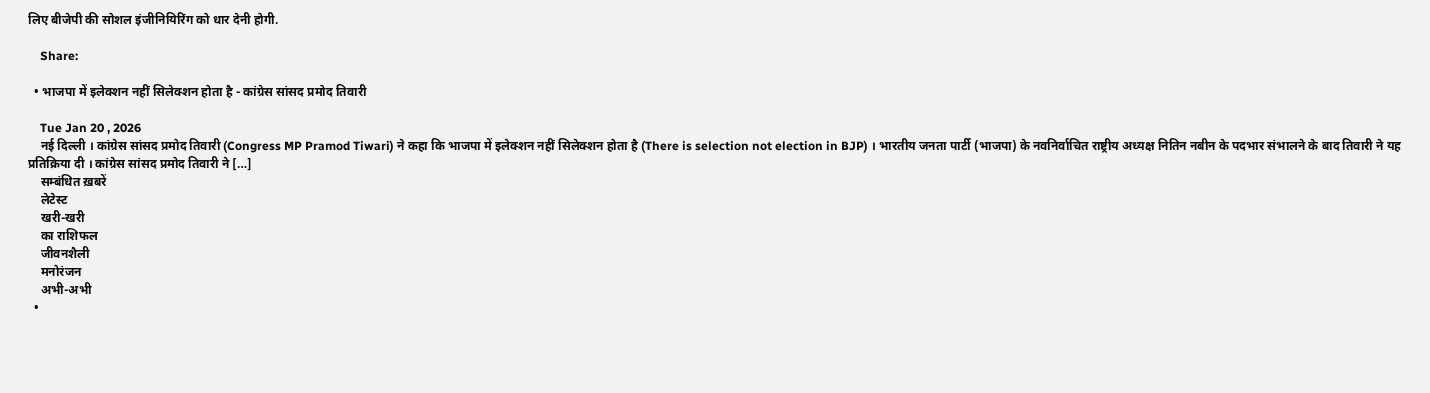लिए बीजेपी की सोशल इंजीनियिरिंग को धार देनी होगी.

    Share:

  • भाजपा में इलेक्शन नहीं सिलेक्शन होता है - कांग्रेस सांसद प्रमोद तिवारी

    Tue Jan 20 , 2026
    नई दिल्ली । कांग्रेस सांसद प्रमोद तिवारी (Congress MP Pramod Tiwari) ने कहा कि भाजपा में इलेक्शन नहीं सिलेक्शन होता है (There is selection not election in BJP) । भारतीय जनता पार्टी (भाजपा) के नवनिर्वाचित राष्ट्रीय अध्यक्ष नितिन नबीन के पदभार संभालने के बाद तिवारी ने यह प्रतिक्रिया दी । कांग्रेस सांसद प्रमोद तिवारी ने […]
    सम्बंधित ख़बरें
    लेटेस्ट
    खरी-खरी
    का राशिफल
    जीवनशैली
    मनोरंजन
    अभी-अभी
  •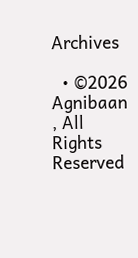Archives

  • ©2026 Agnibaan , All Rights Reserved